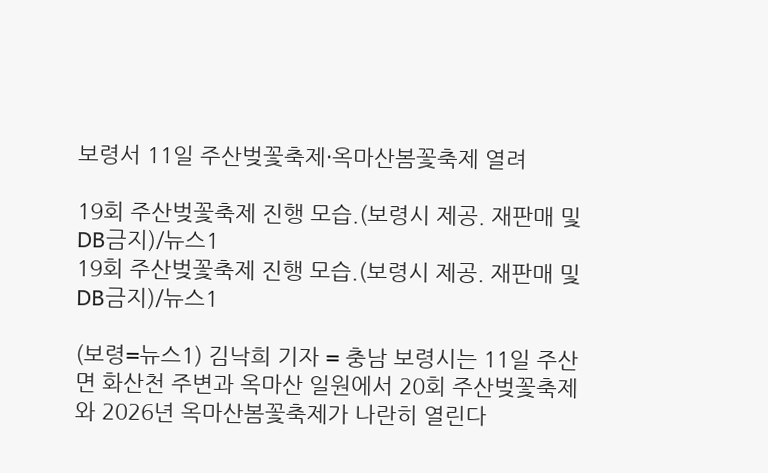보령서 11일 주산벚꽃축제·옥마산봄꽃축제 열려

19회 주산벚꽃축제 진행 모습.(보령시 제공. 재판매 및 DB금지)/뉴스1
19회 주산벚꽃축제 진행 모습.(보령시 제공. 재판매 및 DB금지)/뉴스1

(보령=뉴스1) 김낙희 기자 = 충남 보령시는 11일 주산면 화산천 주변과 옥마산 일원에서 20회 주산벚꽃축제와 2026년 옥마산봄꽃축제가 나란히 열린다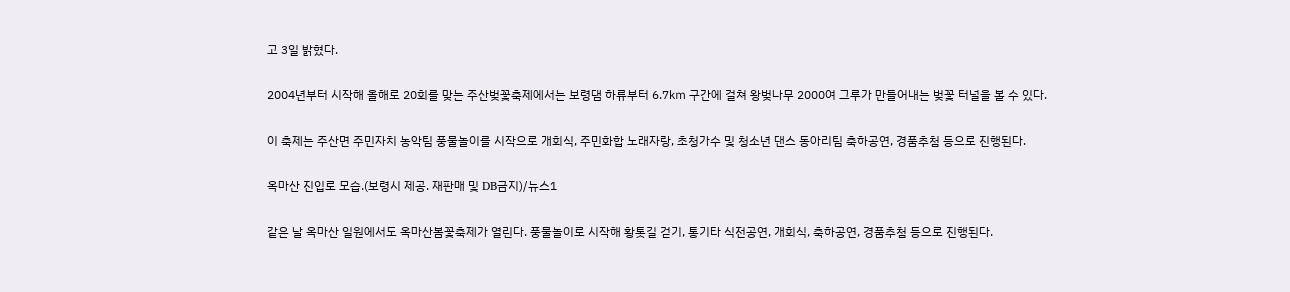고 3일 밝혔다.

2004년부터 시작해 올해로 20회를 맞는 주산벚꽃축제에서는 보령댐 하류부터 6.7㎞ 구간에 걸쳐 왕벚나무 2000여 그루가 만들어내는 벚꽃 터널을 볼 수 있다.

이 축제는 주산면 주민자치 농악팀 풍물놀이를 시작으로 개회식, 주민화합 노래자랑, 초청가수 및 청소년 댄스 동아리팀 축하공연, 경품추첨 등으로 진행된다.

옥마산 진입로 모습.(보령시 제공. 재판매 및 DB금지)/뉴스1

같은 날 옥마산 일원에서도 옥마산봄꽃축제가 열린다. 풍물놀이로 시작해 황톳길 걷기, 통기타 식전공연, 개회식, 축하공연, 경품추첨 등으로 진행된다.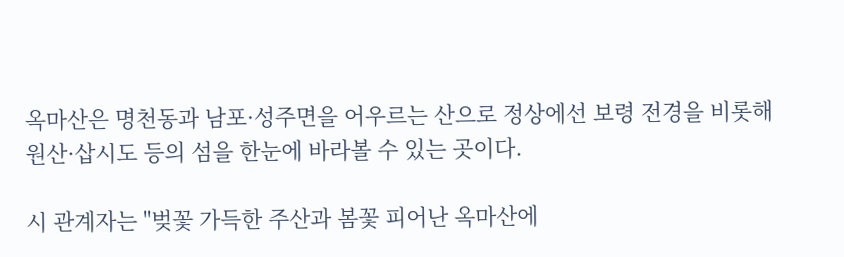옥마산은 명천동과 남포·성주면을 어우르는 산으로 정상에선 보령 전경을 비롯해 원산·삽시도 등의 섬을 한눈에 바라볼 수 있는 곳이다.

시 관계자는 "벚꽃 가득한 주산과 봄꽃 피어난 옥마산에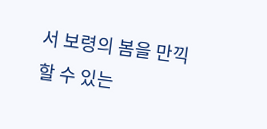서 보령의 봄을 만끽할 수 있는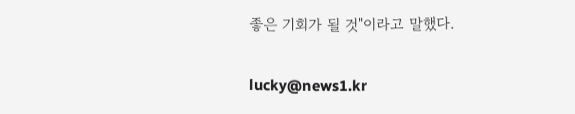좋은 기회가 될 것"이라고 말했다.

lucky@news1.kr